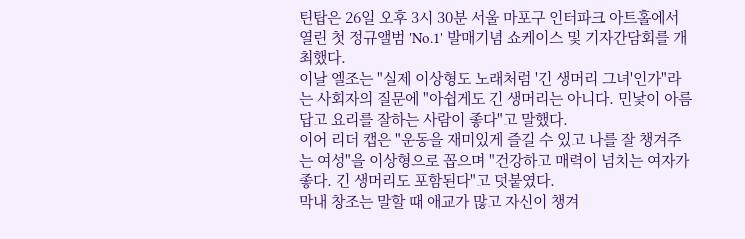틴탑은 26일 오후 3시 30분 서울 마포구 인터파크 아트홀에서 열린 첫 정규앨범 'No.1' 발매기념 쇼케이스 및 기자간담회를 개최했다.
이날 엘조는 "실제 이상형도 노래처럼 '긴 생머리 그녀'인가"라는 사회자의 질문에 "아쉽게도 긴 생머리는 아니다. 민낯이 아름답고 요리를 잘하는 사람이 좋다"고 말했다.
이어 리더 캡은 "운동을 재미있게 즐길 수 있고 나를 잘 챙겨주는 여성"을 이상형으로 꼽으며 "건강하고 매력이 넘치는 여자가 좋다. 긴 생머리도 포함된다"고 덧붙였다.
막내 창조는 말할 때 애교가 많고 자신이 챙겨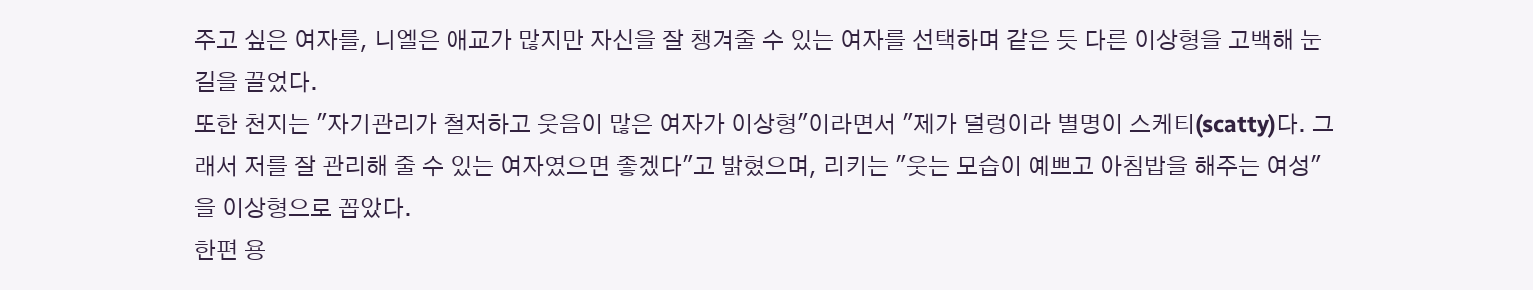주고 싶은 여자를, 니엘은 애교가 많지만 자신을 잘 챙겨줄 수 있는 여자를 선택하며 같은 듯 다른 이상형을 고백해 눈길을 끌었다.
또한 천지는 "자기관리가 철저하고 웃음이 많은 여자가 이상형"이라면서 "제가 덜렁이라 별명이 스케티(scatty)다. 그래서 저를 잘 관리해 줄 수 있는 여자였으면 좋겠다"고 밝혔으며, 리키는 "웃는 모습이 예쁘고 아침밥을 해주는 여성"을 이상형으로 꼽았다.
한편 용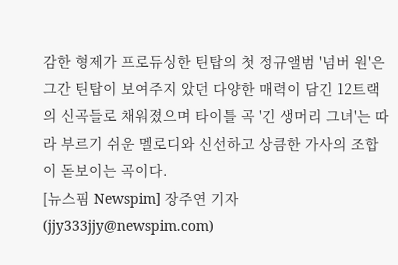감한 형제가 프로듀싱한 틴탑의 첫 정규앨범 '넘버 원'은 그간 틴탑이 보여주지 았던 다양한 매력이 담긴 12트랙의 신곡들로 채워졌으며 타이틀 곡 '긴 생머리 그녀'는 따라 부르기 쉬운 멜로디와 신선하고 상큼한 가사의 조합이 돋보이는 곡이다.
[뉴스핌 Newspim] 장주연 기자 (jjy333jjy@newspim.com)